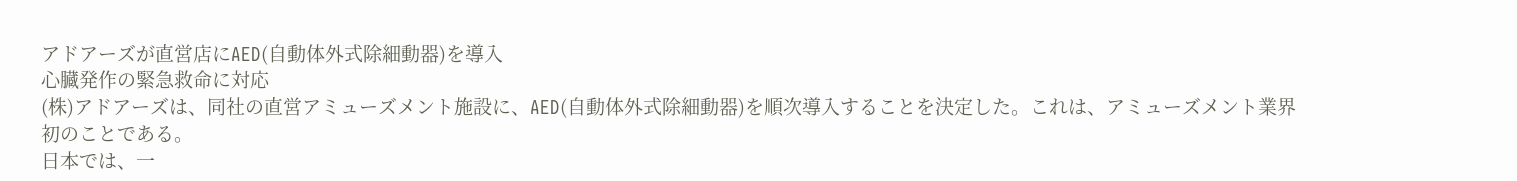アドアーズが直営店にAED(自動体外式除細動器)を導入
心臓発作の緊急救命に対応
(株)アドアーズは、同社の直営アミューズメント施設に、AED(自動体外式除細動器)を順次導入することを決定した。これは、アミューズメント業界初のことである。
日本では、一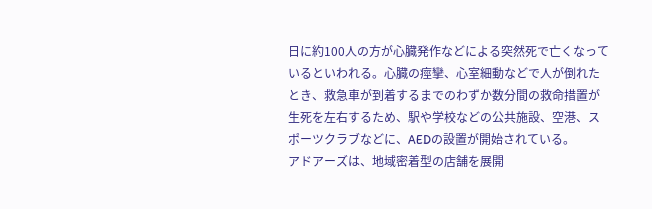日に約100人の方が心臓発作などによる突然死で亡くなっているといわれる。心臓の痙攣、心室細動などで人が倒れたとき、救急車が到着するまでのわずか数分間の救命措置が生死を左右するため、駅や学校などの公共施設、空港、スポーツクラブなどに、AEDの設置が開始されている。
アドアーズは、地域密着型の店舗を展開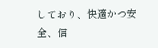しており、快適かつ安全、信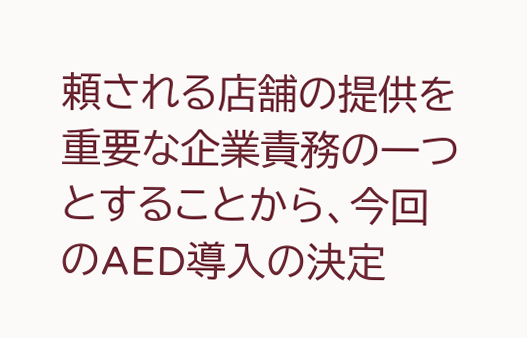頼される店舗の提供を重要な企業責務の一つとすることから、今回のAED導入の決定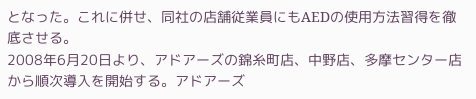となった。これに併せ、同社の店舗従業員にもAEDの使用方法習得を徹底させる。
2008年6月20日より、アドアーズの錦糸町店、中野店、多摩センター店から順次導入を開始する。アドアーズ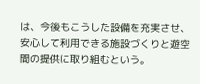は、今後もこうした設備を充実させ、安心して利用できる施設づくりと遊空間の提供に取り組むという。